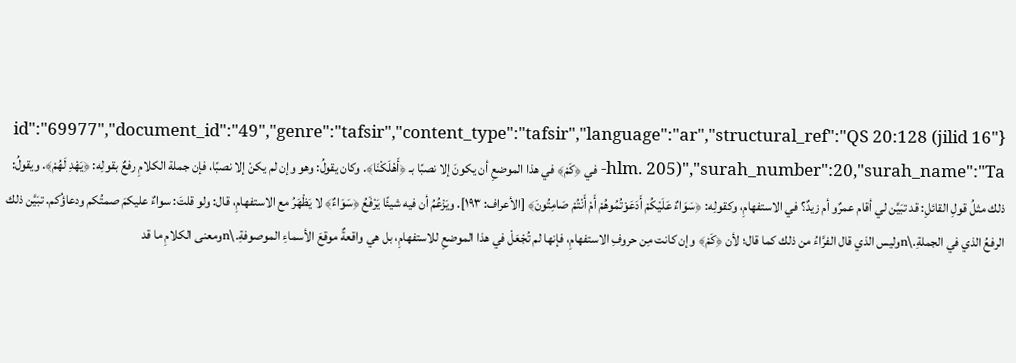{"id":"69977","document_id":"49","genre":"tafsir","content_type":"tafsir","language":"ar","structural_ref":"QS 20:128 (jilid 16 hlm. 205)","surah_number":20,"surah_name":"Ta- في ﴿كَمْ﴾ في هذا الموضعِ أن يكونَ إلا نصبًا بـ ﴿أَهْلَكْنَا﴾. وكان يقولُ: وهو وإن لم يكنْ إلا نصبًا، فإن جملة الكلامِ رفعٌ بقولِه: ﴿يَهْدِ لَهُمْ﴾. ويقولُ: ذلك مثلُ قولِ القائلِ: قد تبَيَّن لي أقام عمرٌو أم زيدٌ؟ في الاستفهامِ، وكقولِه: ﴿سَوَاءٌ عَلَيْكُمْ أَدَعَوْتُمُوهُمْ أَمْ أَنْتُمْ صَامِتُونَ﴾ [الأعراف: ١٩٣]. ويَزْعُمُ أن فيه شيئًا يَرْفَعُ ﴿سَوَاءٌ﴾ لا يَظْهَرُ مع الاستفهامِ، قال: ولو قلتَ: سواءٌ عليكمَ صمتُكم ودعاؤُكم. تبَيَّن ذلك الرفعُ الذي في الجملةِ.\nوليس الذي قال الفرَّاءُ من ذلك كما قال؛ لأن ﴿كَمْ﴾ وإن كانت مِن حروفِ الاستفهامِ، فإنها لم تُجْعَلْ في هذا الموضعِ للاستفهامِ، بل هي واقعةٌ موقعَ الأسماءِ الموصوفةِ.\nومعنى الكلامِ ما قد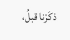ذكَرْنا قبلُ،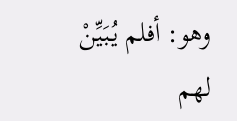وهو: أفلم يُبَيِّنْ لهم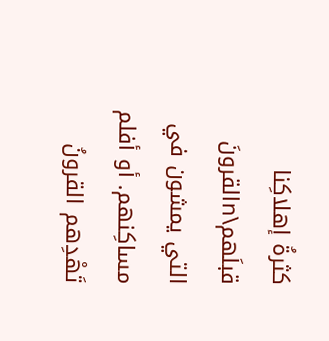كثرةُ إهلاكِنا قبلَهم\nالقرونَ التي يمشون في مساكِنهم. أو أفلم تَهْدِهم القرونُ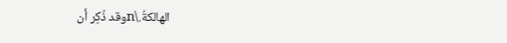الهالكةُ.\nوقد ذُكِر أن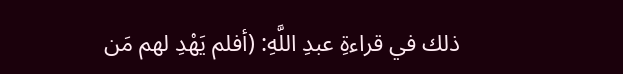ذلك في قراءةِ عبدِ اللَّهِ: (أفلم يَهْدِ لهم مَن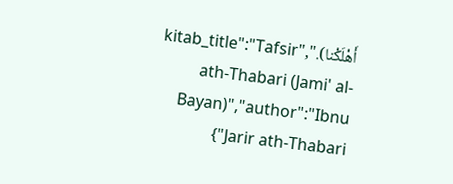أَهْلَكْنا).","kitab_title":"Tafsir ath-Thabari (Jami' al-Bayan)","author":"Ibnu Jarir ath-Thabari"}